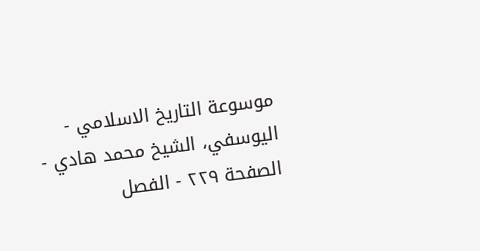موسوعة التاريخ الاسلامي - اليوسفي، الشيخ محمد هادي - الصفحة ٢٢٩ - الفصل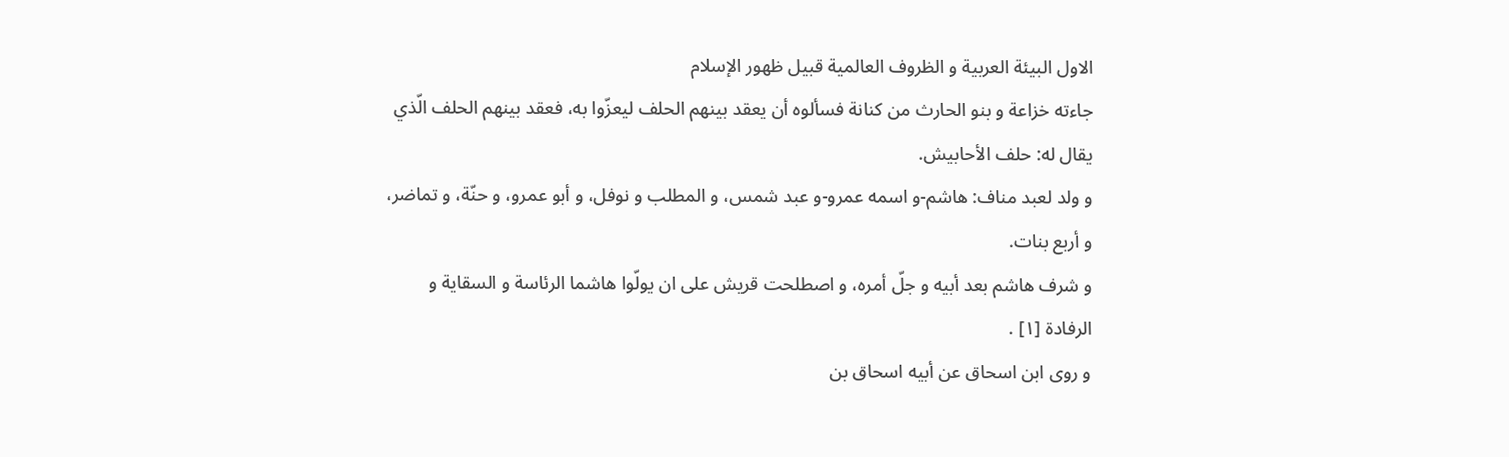الاول البيئة العربية و الظروف العالمية قبيل ظهور الإسلام
جاءته خزاعة و بنو الحارث من كنانة فسألوه أن يعقد بينهم الحلف ليعزّوا به، فعقد بينهم الحلف الّذي يقال له: حلف الأحابيش.
و ولد لعبد مناف: هاشم-و اسمه عمرو-و عبد شمس، و المطلب و نوفل، و أبو عمرو، و حنّة، و تماضر، و أربع بنات.
و شرف هاشم بعد أبيه و جلّ أمره، و اصطلحت قريش على ان يولّوا هاشما الرئاسة و السقاية و الرفادة [١] .
و روى ابن اسحاق عن أبيه اسحاق بن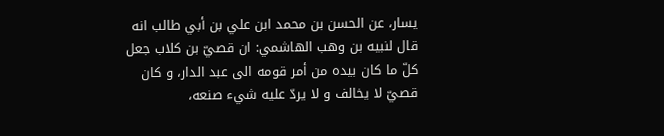يسار، عن الحسن بن محمد ابن علي بن أبي طالب انه قال لنبيه بن وهب الهاشمي: ان قصيّ بن كلاب جعل كلّ ما كان بيده من أمر قومه الى عبد الدار، و كان قصيّ لا يخالف و لا يردّ عليه شيء صنعه،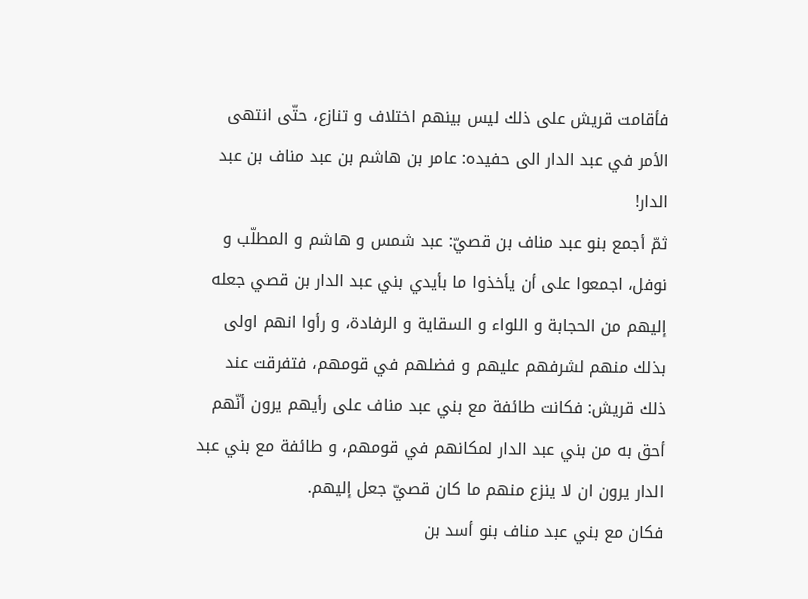فأقامت قريش على ذلك ليس بينهم اختلاف و تنازع، حتّى انتهى الأمر في عبد الدار الى حفيده: عامر بن هاشم بن عبد مناف بن عبد الدار!
ثمّ أجمع بنو عبد مناف بن قصيّ: عبد شمس و هاشم و المطلّب و نوفل، اجمعوا على أن يأخذوا ما بأيدي بني عبد الدار بن قصي جعله إليهم من الحجابة و اللواء و السقاية و الرفادة، و رأوا انهم اولى بذلك منهم لشرفهم عليهم و فضلهم في قومهم، فتفرقت عند ذلك قريش: فكانت طائفة مع بني عبد مناف على رأيهم يرون أنّهم أحق به من بني عبد الدار لمكانهم في قومهم، و طائفة مع بني عبد الدار يرون ان لا ينزع منهم ما كان قصيّ جعل إليهم.
فكان مع بني عبد مناف بنو أسد بن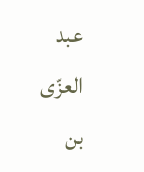عبد العزّى بن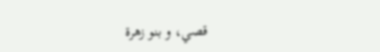قصي، و بنو زهرة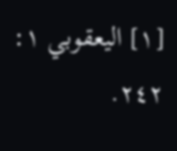[١] اليعقوبي ١: ٢٤٢.